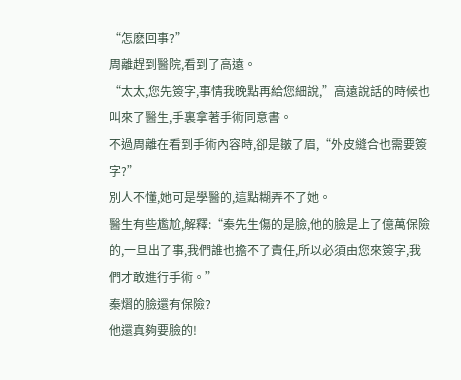“怎麽回事?”
周離趕到醫院,看到了高遠。
“太太,您先簽字,事情我晚點再給您細說,”高遠說話的時候也叫來了醫生,手裏拿著手術同意書。
不過周離在看到手術內容時,卻是皺了眉,“外皮縫合也需要簽字?”
別人不懂,她可是學醫的,這點糊弄不了她。
醫生有些尷尬,解釋:“秦先生傷的是臉,他的臉是上了億萬保險的,一旦出了事,我們誰也擔不了責任,所以必須由您來簽字,我們才敢進行手術。”
秦熠的臉還有保險?
他還真夠要臉的!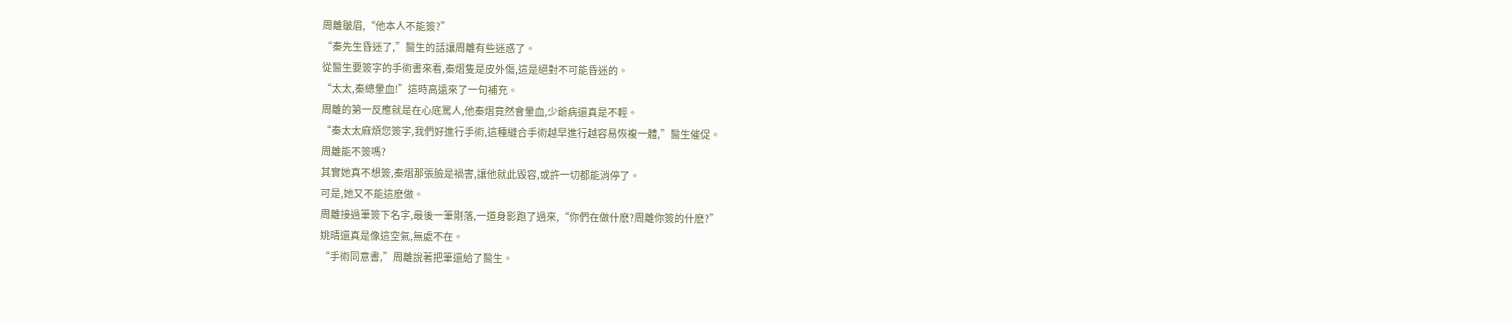周離皺眉,“他本人不能簽?”
“秦先生昏迷了,”醫生的話讓周離有些迷惑了。
從醫生要簽字的手術書來看,秦熠隻是皮外傷,這是絕對不可能昏迷的。
“太太,秦總暈血!”這時高遠來了一句補充。
周離的第一反應就是在心底罵人,他秦熠竟然會暈血,少爺病還真是不輕。
“秦太太麻煩您簽字,我們好進行手術,這種縫合手術越早進行越容易恢複一體,”醫生催促。
周離能不簽嗎?
其實她真不想簽,秦熠那張臉是禍害,讓他就此毀容,或許一切都能消停了。
可是,她又不能這麽做。
周離接過筆簽下名字,最後一筆剛落,一道身影跑了過來,“你們在做什麽?周離你簽的什麽?”
姚晴還真是像這空氣,無處不在。
“手術同意書,”周離說著把筆還給了醫生。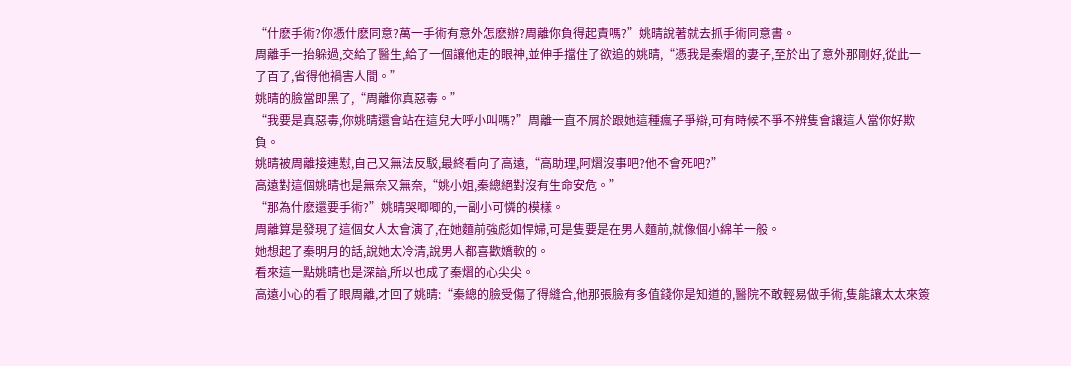“什麽手術?你憑什麽同意?萬一手術有意外怎麽辦?周離你負得起責嗎?”姚晴說著就去抓手術同意書。
周離手一抬躲過,交給了醫生,給了一個讓他走的眼神,並伸手擋住了欲追的姚晴,“憑我是秦熠的妻子,至於出了意外那剛好,從此一了百了,省得他禍害人間。”
姚晴的臉當即黑了,“周離你真惡毒。”
“我要是真惡毒,你姚晴還會站在這兒大呼小叫嗎?”周離一直不屑於跟她這種瘋子爭辯,可有時候不爭不辨隻會讓這人當你好欺負。
姚晴被周離接連懟,自己又無法反駁,最終看向了高遠,“高助理,阿熠沒事吧?他不會死吧?”
高遠對這個姚晴也是無奈又無奈,“姚小姐,秦總絕對沒有生命安危。”
“那為什麽還要手術?”姚晴哭唧唧的,一副小可憐的模樣。
周離算是發現了這個女人太會演了,在她麵前強彪如悍婦,可是隻要是在男人麵前,就像個小綿羊一般。
她想起了秦明月的話,說她太冷清,說男人都喜歡嬌軟的。
看來這一點姚晴也是深諳,所以也成了秦熠的心尖尖。
高遠小心的看了眼周離,才回了姚晴:“秦總的臉受傷了得縫合,他那張臉有多值錢你是知道的,醫院不敢輕易做手術,隻能讓太太來簽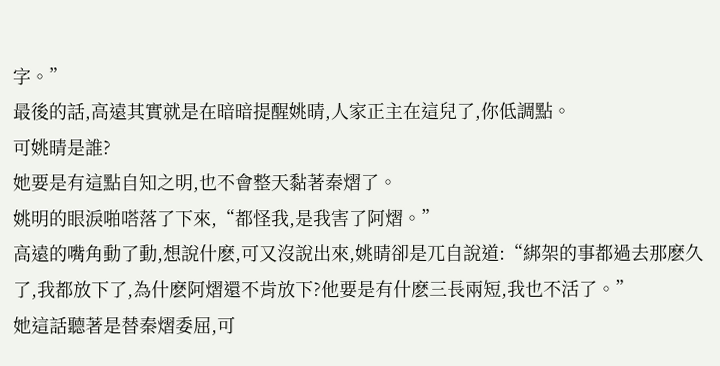字。”
最後的話,高遠其實就是在暗暗提醒姚晴,人家正主在這兒了,你低調點。
可姚晴是誰?
她要是有這點自知之明,也不會整天黏著秦熠了。
姚明的眼淚啪嗒落了下來,“都怪我,是我害了阿熠。”
高遠的嘴角動了動,想說什麽,可又沒說出來,姚晴卻是兀自說道:“綁架的事都過去那麽久了,我都放下了,為什麽阿熠還不肯放下?他要是有什麽三長兩短,我也不活了。”
她這話聽著是替秦熠委屈,可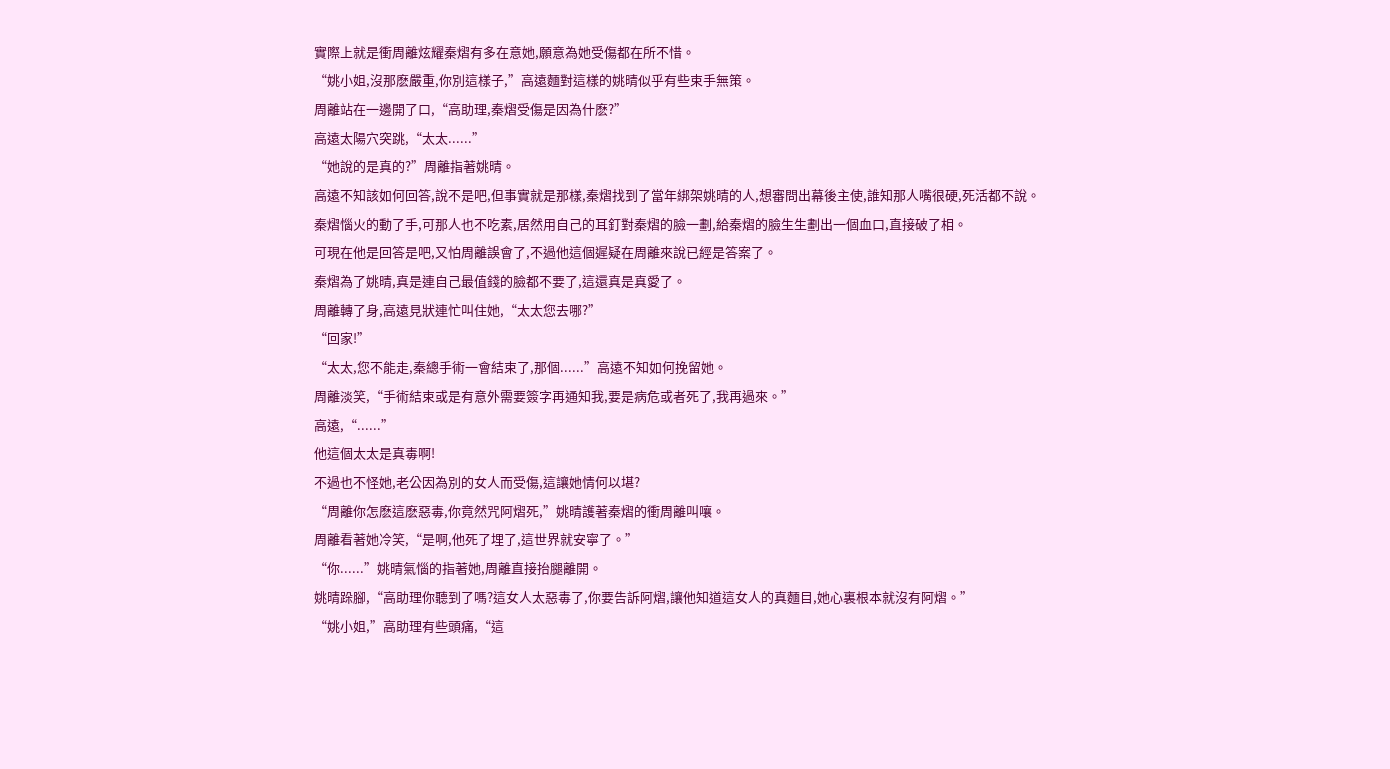實際上就是衝周離炫耀秦熠有多在意她,願意為她受傷都在所不惜。
“姚小姐,沒那麽嚴重,你別這樣子,”高遠麵對這樣的姚晴似乎有些束手無策。
周離站在一邊開了口,“高助理,秦熠受傷是因為什麽?”
高遠太陽穴突跳,“太太......”
“她說的是真的?”周離指著姚晴。
高遠不知該如何回答,說不是吧,但事實就是那樣,秦熠找到了當年綁架姚晴的人,想審問出幕後主使,誰知那人嘴很硬,死活都不說。
秦熠惱火的動了手,可那人也不吃素,居然用自己的耳釘對秦熠的臉一劃,給秦熠的臉生生劃出一個血口,直接破了相。
可現在他是回答是吧,又怕周離誤會了,不過他這個遲疑在周離來說已經是答案了。
秦熠為了姚晴,真是連自己最值錢的臉都不要了,這還真是真愛了。
周離轉了身,高遠見狀連忙叫住她,“太太您去哪?”
“回家!”
“太太,您不能走,秦總手術一會結束了,那個......”高遠不知如何挽留她。
周離淡笑,“手術結束或是有意外需要簽字再通知我,要是病危或者死了,我再過來。”
高遠,“......”
他這個太太是真毒啊!
不過也不怪她,老公因為別的女人而受傷,這讓她情何以堪?
“周離你怎麽這麽惡毒,你竟然咒阿熠死,”姚晴護著秦熠的衝周離叫嚷。
周離看著她冷笑,“是啊,他死了埋了,這世界就安寧了。”
“你......”姚晴氣惱的指著她,周離直接抬腿離開。
姚晴跺腳,“高助理你聽到了嗎?這女人太惡毒了,你要告訴阿熠,讓他知道這女人的真麵目,她心裏根本就沒有阿熠。”
“姚小姐,”高助理有些頭痛,“這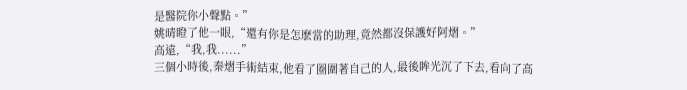是醫院你小聲點。”
姚晴瞪了他一眼,“還有你是怎麽當的助理,竟然都沒保護好阿熠。”
高遠,“我,我......”
三個小時後,秦熠手術結束,他看了圈圍著自己的人,最後眸光沉了下去,看向了高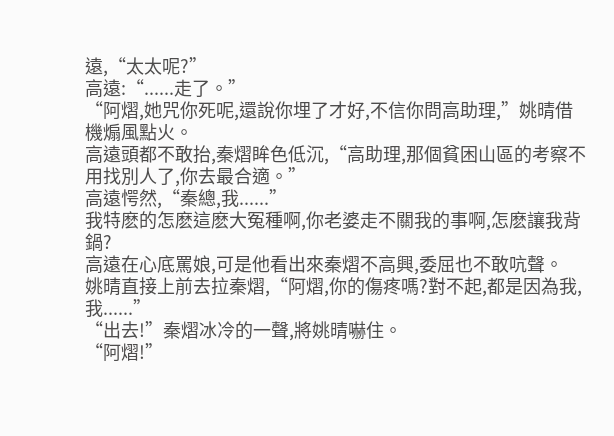遠,“太太呢?”
高遠:“......走了。”
“阿熠,她咒你死呢,還說你埋了才好,不信你問高助理,”姚晴借機煽風點火。
高遠頭都不敢抬,秦熠眸色低沉,“高助理,那個貧困山區的考察不用找別人了,你去最合適。”
高遠愕然,“秦總,我......”
我特麽的怎麽這麽大冤種啊,你老婆走不關我的事啊,怎麽讓我背鍋?
高遠在心底罵娘,可是他看出來秦熠不高興,委屈也不敢吭聲。
姚晴直接上前去拉秦熠,“阿熠,你的傷疼嗎?對不起,都是因為我,我......”
“出去!”秦熠冰冷的一聲,將姚晴嚇住。
“阿熠!”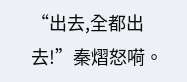“出去,全都出去!”秦熠怒嗬。